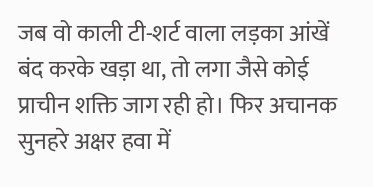जब वो काली टी-शर्ट वाला लड़का आंखें बंद करके खड़ा था, तो लगा जैसे कोई प्राचीन शक्ति जाग रही हो। फिर अचानक सुनहरे अक्षर हवा में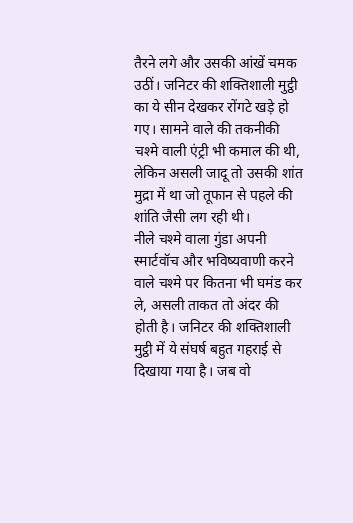तैरने लगे और उसकी आंखें चमक उठीं। जनिटर की शक्तिशाली मुट्ठी का ये सीन देखकर रोंगटे खड़े हो गए। सामने वाले की तकनीकी चश्मे वाली एंट्री भी कमाल की थी, लेकिन असली जादू तो उसकी शांत मुद्रा में था जो तूफान से पहले की शांति जैसी लग रही थी।
नीले चश्मे वाला गुंडा अपनी स्मार्टवॉच और भविष्यवाणी करने वाले चश्मे पर कितना भी घमंड कर ले, असली ताकत तो अंदर की होती है। जनिटर की शक्तिशाली मुट्ठी में ये संघर्ष बहुत गहराई से दिखाया गया है। जब वो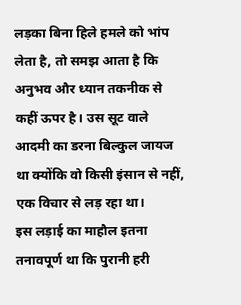लड़का बिना हिले हमले को भांप लेता है, तो समझ आता है कि अनुभव और ध्यान तकनीक से कहीं ऊपर है। उस सूट वाले आदमी का डरना बिल्कुल जायज था क्योंकि वो किसी इंसान से नहीं, एक विचार से लड़ रहा था।
इस लड़ाई का माहौल इतना तनावपूर्ण था कि पुरानी हरी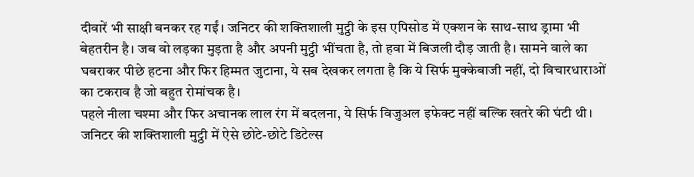दीवारें भी साक्षी बनकर रह गईं। जनिटर की शक्तिशाली मुट्ठी के इस एपिसोड में एक्शन के साथ-साथ ड्रामा भी बेहतरीन है। जब वो लड़का मुड़ता है और अपनी मुट्ठी भींचता है, तो हवा में बिजली दौड़ जाती है। सामने वाले का घबराकर पीछे हटना और फिर हिम्मत जुटाना, ये सब देखकर लगता है कि ये सिर्फ मुक्केबाजी नहीं, दो विचारधाराओं का टकराव है जो बहुत रोमांचक है।
पहले नीला चश्मा और फिर अचानक लाल रंग में बदलना, ये सिर्फ विजुअल इफेक्ट नहीं बल्कि खतरे की घंटी थी। जनिटर की शक्तिशाली मुट्ठी में ऐसे छोटे-छोटे डिटेल्स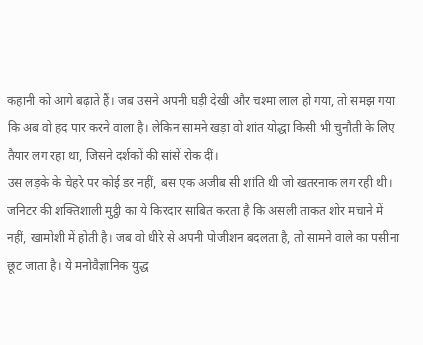कहानी को आगे बढ़ाते हैं। जब उसने अपनी घड़ी देखी और चश्मा लाल हो गया, तो समझ गया कि अब वो हद पार करने वाला है। लेकिन सामने खड़ा वो शांत योद्धा किसी भी चुनौती के लिए तैयार लग रहा था, जिसने दर्शकों की सांसें रोक दीं।
उस लड़के के चेहरे पर कोई डर नहीं, बस एक अजीब सी शांति थी जो खतरनाक लग रही थी। जनिटर की शक्तिशाली मुट्ठी का ये किरदार साबित करता है कि असली ताकत शोर मचाने में नहीं, खामोशी में होती है। जब वो धीरे से अपनी पोजीशन बदलता है, तो सामने वाले का पसीना छूट जाता है। ये मनोवैज्ञानिक युद्ध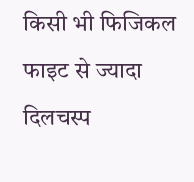किसी भी फिजिकल फाइट से ज्यादा दिलचस्प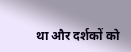था और दर्शकों को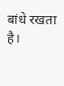बांधे रखता है।